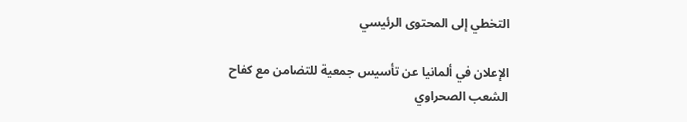التخطي إلى المحتوى الرئيسي

الإعلان في ألمانيا عن تأسيس جمعية للتضامن مع كفاح الشعب الصحراوي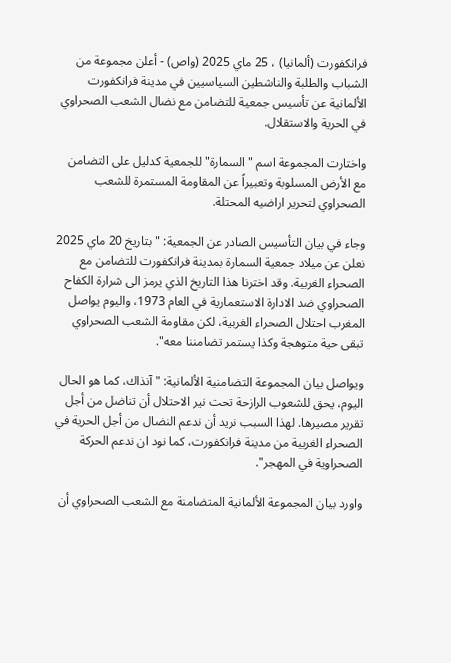فرانكفورت (ألمانيا) ، 25 ماي 2025 (واص) - أعلن مجموعة من الشباب والطلبة والناشطين السياسيين في مدينة فرانكفورت الألمانية عن تأسيس جمعية للتضامن مع نضال الشعب الصحراوي في الحرية والاستقلال.

واختارت المجموعة اسم "السمارة" للجمعية كدليل على التضامن مع الأرض المسلوبة وتعبيراً عن المقاومة المستمرة للشعب الصحراوي لتحرير اراضيه المحتلة.

وجاء في بيان التأسيس الصادر عن الجمعية: " بتاريخ 20 ماي 2025 نعلن عن ميلاد جمعية السمارة بمدينة فرانكفورت للتضامن مع الصحراء الغربية. وقد اخترنا هذا التاريخ الذي يرمز الى شرارة الكفاح الصحراوي ضد الادارة الاستعمارية في العام 1973، واليوم يواصل المغرب احتلال الصحراء الغربية، لكن مقاومة الشعب الصحراوي تبقى حية متوهجة وكذا يستمر تضامننا معه".

ويواصل بيان المجموعة التضامنية الألمانية: " آنذاك، كما هو الحال اليوم، يحق للشعوب الرازحة تحت نير الاحتلال أن تناضل من أجل تقرير مصيرها. لهذا السبب نريد أن ندعم النضال من أجل الحرية في الصحراء الغربية من مدينة فرانكفورت، كما نود ان ندعم الحركة الصحراوية في المهجر".

واورد بيان المجموعة الألمانية المتضامنة مع الشعب الصحراوي أن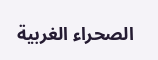الصحراء الغربية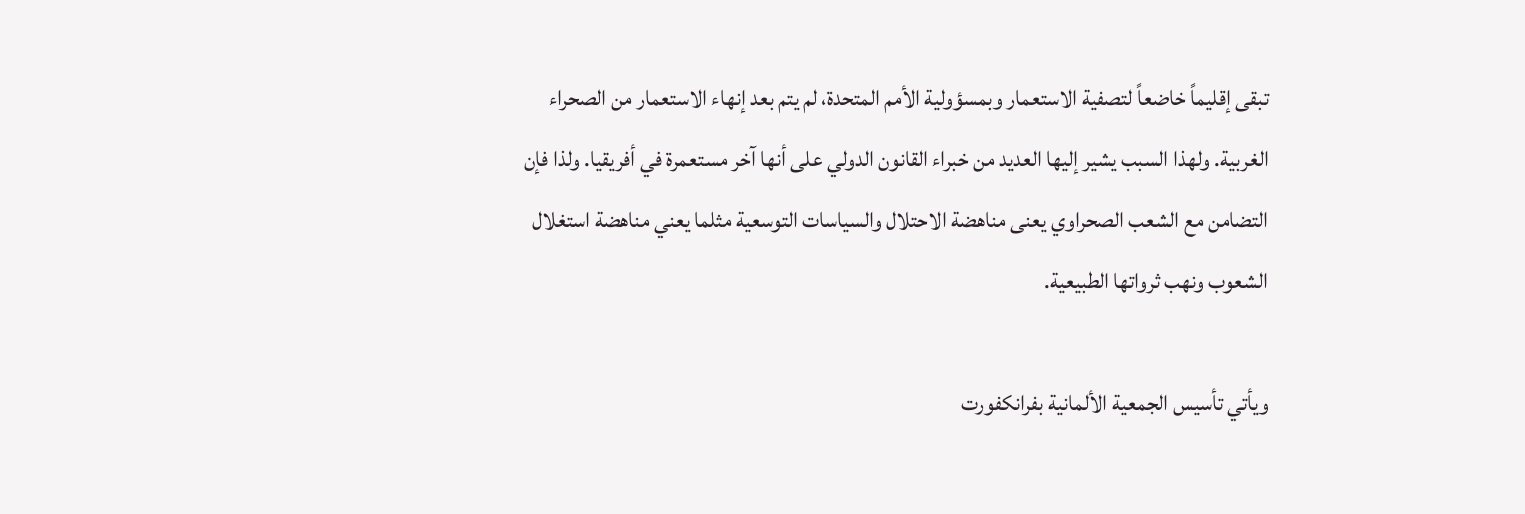تبقى إقليماً خاضعاً لتصفية الاستعمار وبمسؤولية الأمم المتحدة، لم يتم بعد إنهاء الاستعمار من الصحراء الغربية. ولهذا السبب يشير إليها العديد من خبراء القانون الدولي على أنها آخر مستعمرة في أفريقيا. ولذا فإن التضامن مع الشعب الصحراوي يعنى مناهضة الاحتلال والسياسات التوسعية مثلما يعني مناهضة استغلال الشعوب ونهب ثرواتها الطبيعية.

ويأتي تأسيس الجمعية الألمانية بفرانكفورت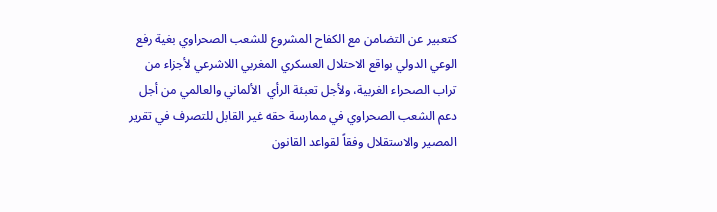كتعبير عن التضامن مع الكفاح المشروع للشعب الصحراوي بغية رفع الوعي الدولي بواقع الاحتلال العسكري المغربي اللاشرعي لأجزاء من تراب الصحراء الغربية، ولأجل تعبئة الرأي  الألماني والعالمي من أجل دعم الشعب الصحراوي في ممارسة حقه غير القابل للتصرف في تقرير المصير والاستقلال وفقاً لقواعد القانون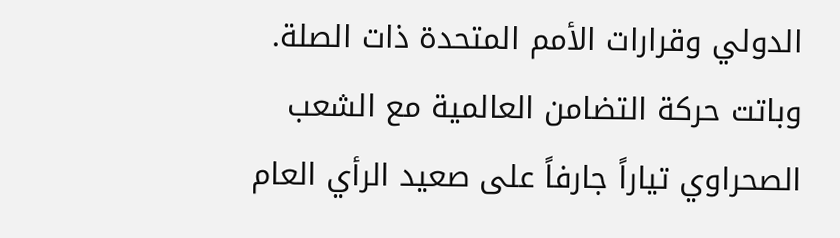الدولي وقرارات الأمم المتحدة ذات الصلة.
وباتت حركة التضامن العالمية مع الشعب الصحراوي تياراً جارفاً على صعيد الرأي العام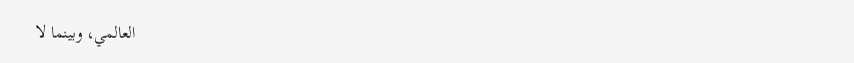العالمي، وبينما لا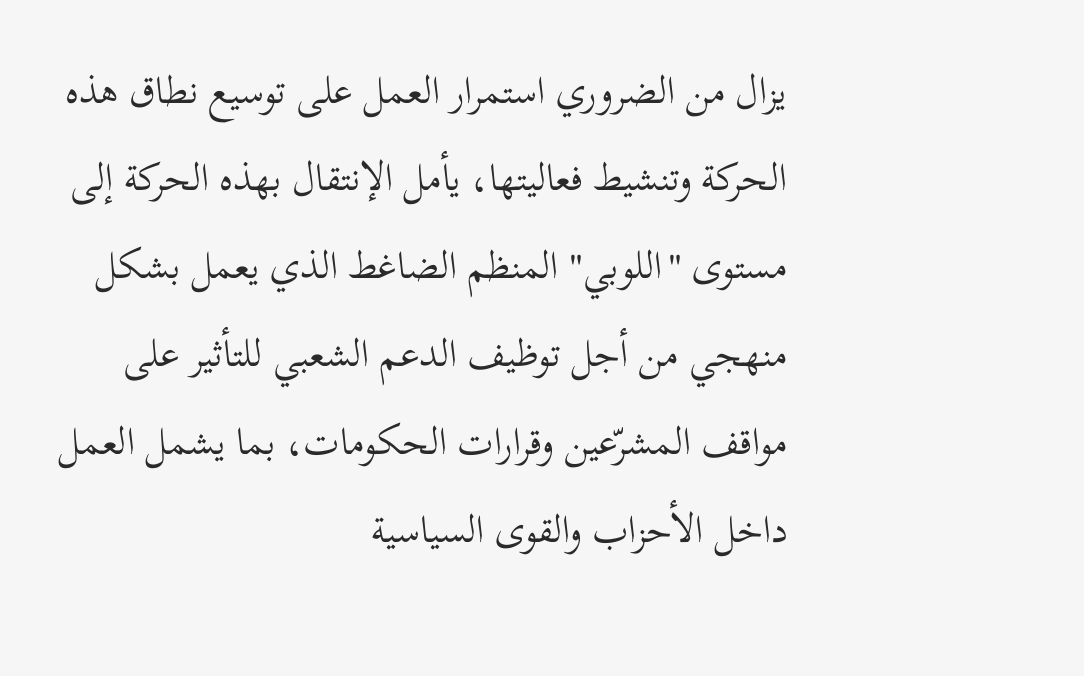يزال من الضروري استمرار العمل على توسيع نطاق هذه الحركة وتنشيط فعاليتها، يأمل الإنتقال بهذه الحركة إلى مستوى "اللوبي" المنظم الضاغط الذي يعمل بشكل منهجي من أجل توظيف الدعم الشعبي للتأثير على مواقف المشرّعين وقرارات الحكومات، بما يشمل العمل داخل الأحزاب والقوى السياسية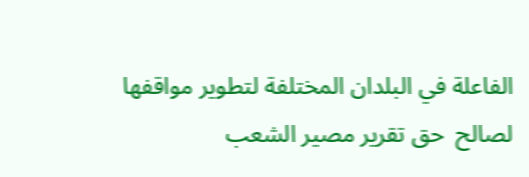الفاعلة في البلدان المختلفة لتطوير مواقفها لصالح  حق تقرير مصير الشعب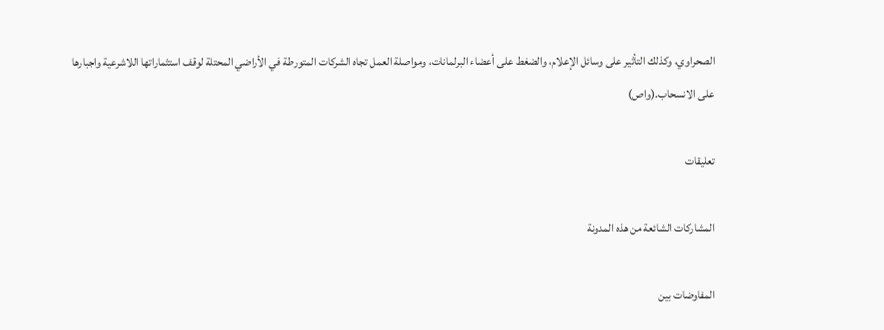الصحراوي، وكذلك التأثير على وسائل الإعلام، والضغط على أعضاء البرلمانات، ومواصلة العمل تجاه الشركات المتورطة في الأراضي المحتلة لوقف استثماراتها اللاشرعية واجبارها على الانسحاب.(واص)

تعليقات

المشاركات الشائعة من هذه المدونة

المفاوضات بين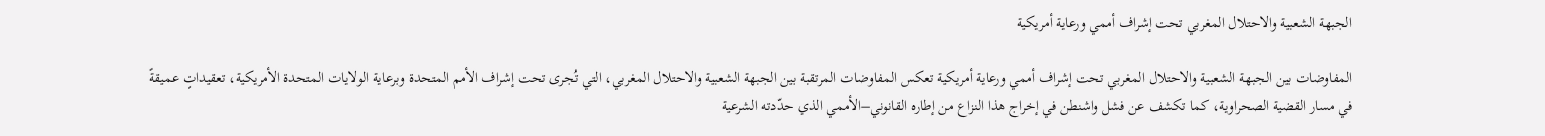الجبهة الشعبية والاحتلال المغربي تحت إشراف أممي ورعاية أمريكية

المفاوضات بين الجبهة الشعبية والاحتلال المغربي تحت إشراف أممي ورعاية أمريكية تعكس المفاوضات المرتقبة بين الجبهة الشعبية والاحتلال المغربي، التي تُجرى تحت إشراف الأمم المتحدة وبرعاية الولايات المتحدة الأمريكية، تعقيداتٍ عميقةً في مسار القضية الصحراوية، كما تكشف عن فشل واشنطن في إخراج هذا النزاع من إطاره القانوني–الأممي الذي حدّدته الشرعية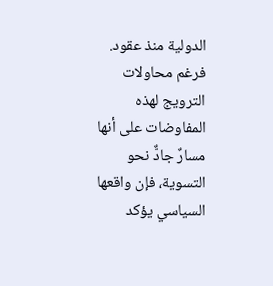الدولية منذ عقود. فرغم محاولات الترويج لهذه المفاوضات على أنها مسارٌ جادٌّ نحو التسوية، فإن واقعها السياسي يؤكد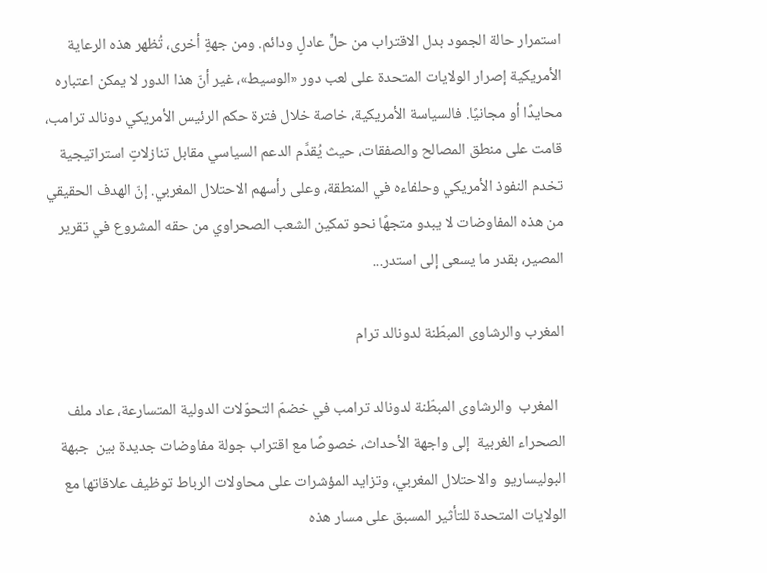استمرار حالة الجمود بدل الاقتراب من حلٍّ عادلٍ ودائم. ومن جهةٍ أخرى، تُظهر هذه الرعاية الأمريكية إصرار الولايات المتحدة على لعب دور «الوسيط»، غير أنّ هذا الدور لا يمكن اعتباره محايدًا أو مجانيًا. فالسياسة الأمريكية، خاصة خلال فترة حكم الرئيس الأمريكي دونالد ترامب، قامت على منطق المصالح والصفقات، حيث يُقدَّم الدعم السياسي مقابل تنازلاتٍ استراتيجية تخدم النفوذ الأمريكي وحلفاءه في المنطقة، وعلى رأسهم الاحتلال المغربي. إنّ الهدف الحقيقي من هذه المفاوضات لا يبدو متجهًا نحو تمكين الشعب الصحراوي من حقه المشروع في تقرير المصير، بقدر ما يسعى إلى استدر...

المغرب والرشاوى المبطّنة لدونالد ترام

  المغرب  والرشاوى المبطّنة لدونالد ترامب في خضمّ التحوّلات الدولية المتسارعة، عاد ملف  الصحراء الغربية  إلى واجهة الأحداث، خصوصًا مع اقتراب جولة مفاوضات جديدة بين  جبهة البوليساريو  والاحتلال المغربي، وتزايد المؤشرات على محاولات الرباط توظيف علاقاتها مع الولايات المتحدة للتأثير المسبق على مسار هذه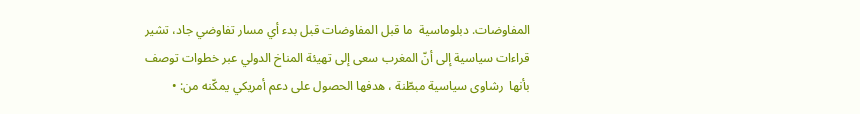المفاوضات. دبلوماسية  ما قبل المفاوضات قبل بدء أي مسار تفاوضي جاد، تشير قراءات سياسية إلى أنّ المغرب سعى إلى تهيئة المناخ الدولي عبر خطوات توصف بأنها  رشاوى سياسية مبطّنة ، هدفها الحصول على دعم أمريكي يمكّنه من: •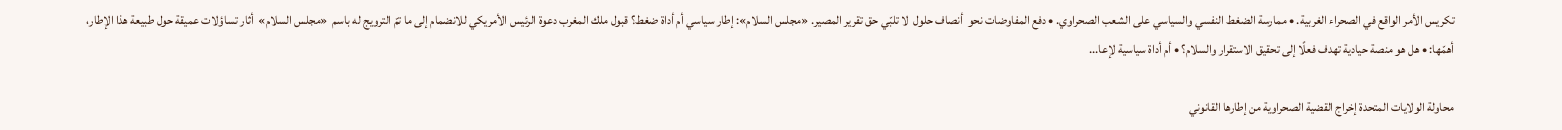تكريس الأمر الواقع في الصحراء الغربية. • ممارسة الضغط النفسي والسياسي على الشعب الصحراوي. • دفع المفاوضات نحو  أنصاف حلول  لا تلبّي حق تقرير المصير. «مجلس السلام»: إطار سياسي أم أداة ضغط؟ قبول ملك المغرب دعوة الرئيس الأمريكي للانضمام إلى ما تمّ الترويج له باسم  «مجلس السلام»  أثار تساؤلات عميقة حول طبيعة هذا الإطار، أهمّها: • هل هو منصة حيادية تهدف فعلًا إلى تحقيق الاستقرار والسلام؟ • أم أداة سياسية لإعا...

محاولة الولايات المتحدة إخراج القضية الصحراوية من إطارها القانوني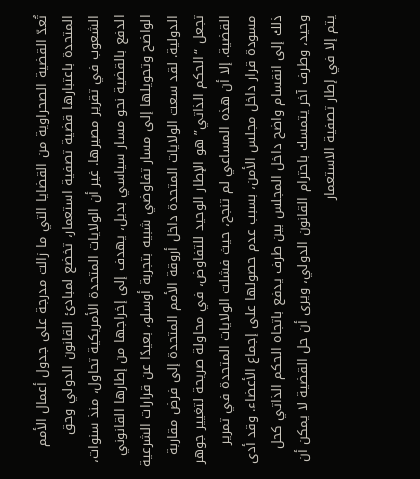تُعدّ القضية الصحراوية من القضايا التي ما زالت مدرجة على جدول أعمال الأمم المتحدة باعتبارها قضية تصفية استعمار، تخضع لمبادئ القانون الدولي وحق الشعوب في تقرير مصيرها. غير أن الولايات المتحدة الأمريكية تحاول، منذ سنوات، الدفع بالقضية نحو مسار سياسي بديل، يهدف إلى إخراجها من إطارها القانوني الواضح وتحويلها إلى مسار تفاوضي شبيه بتجربة أوسلو، بعيدًا عن قرارات الشرعية الدولية. لقد سعت الولايات المتحدة داخل أروقة الأمم المتحدة إلى فرض مقاربة تجعل “الحكم الذاتي” هو الإطار الوحيد للتفاوض، في محاولة صريحة لتغيير جوهر القضية. إلا أن هذه المساعي لم تنجح، حيث فشلت الولايات المتحدة في تمرير مسودة قرار داخل مجلس الأمن، بسبب عدم حصولها على إجماع الأعضاء. وقد أدى ذلك إلى انقسام واضح داخل المجلس بين طرف يدفع باتجاه الحكم الذاتي كحل وحيد، وطرف آخر يتمسك باحترام القانون الدولي، ويرى أن حل القضية لا يمكن أن يتم إلا في إطار تصفية الاستعمار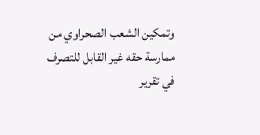وتمكين الشعب الصحراوي من ممارسة حقه غير القابل للتصرف في تقرير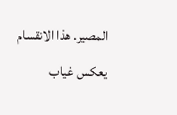المصير. هذا الانقسام يعكس غياب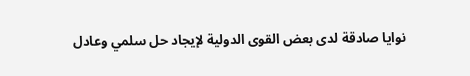نوايا صادقة لدى بعض القوى الدولية لإيجاد حل سلمي وعادل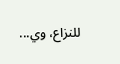للنزاع، وي...